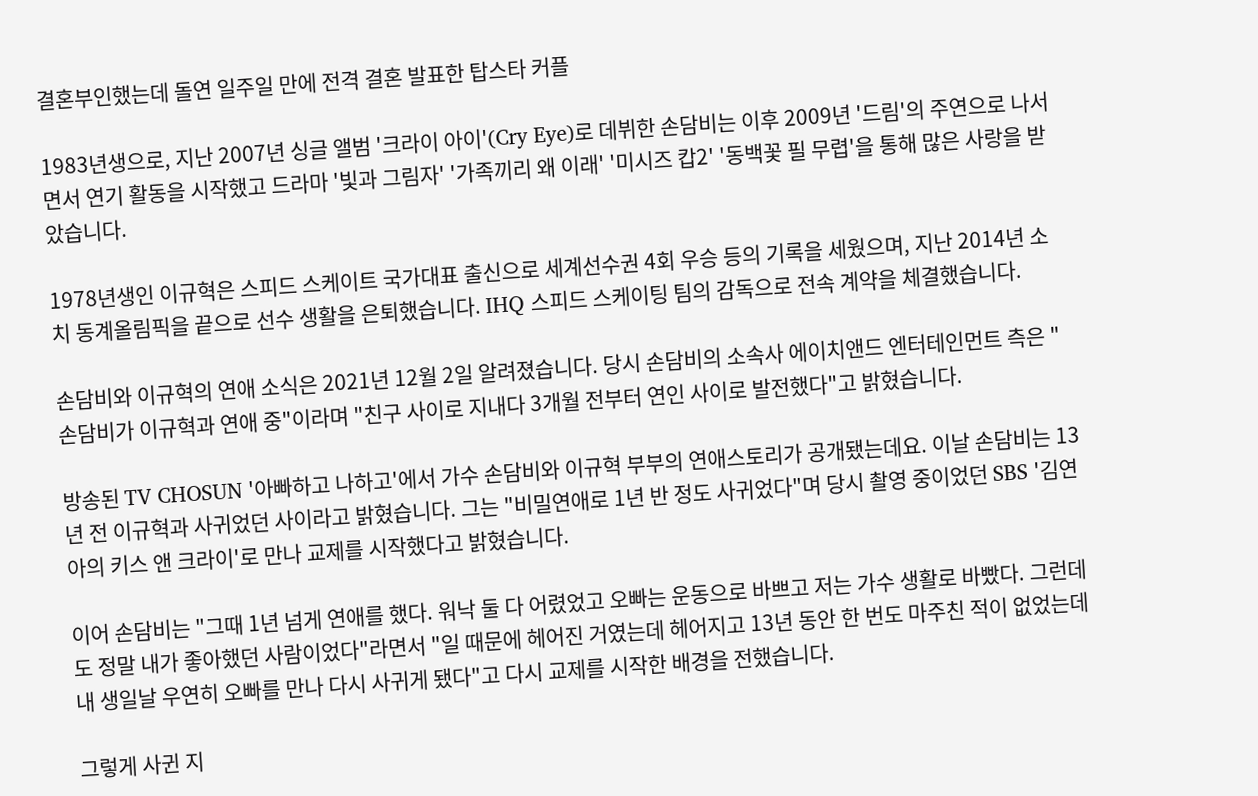결혼부인했는데 돌연 일주일 만에 전격 결혼 발표한 탑스타 커플

1983년생으로, 지난 2007년 싱글 앨범 '크라이 아이'(Cry Eye)로 데뷔한 손담비는 이후 2009년 '드림'의 주연으로 나서면서 연기 활동을 시작했고 드라마 '빛과 그림자' '가족끼리 왜 이래' '미시즈 캅2' '동백꽃 필 무렵'을 통해 많은 사랑을 받았습니다.

1978년생인 이규혁은 스피드 스케이트 국가대표 출신으로 세계선수권 4회 우승 등의 기록을 세웠으며, 지난 2014년 소치 동계올림픽을 끝으로 선수 생활을 은퇴했습니다. IHQ 스피드 스케이팅 팀의 감독으로 전속 계약을 체결했습니다.

손담비와 이규혁의 연애 소식은 2021년 12월 2일 알려졌습니다. 당시 손담비의 소속사 에이치앤드 엔터테인먼트 측은 "손담비가 이규혁과 연애 중"이라며 "친구 사이로 지내다 3개월 전부터 연인 사이로 발전했다"고 밝혔습니다.

방송된 TV CHOSUN '아빠하고 나하고'에서 가수 손담비와 이규혁 부부의 연애스토리가 공개됐는데요. 이날 손담비는 13년 전 이규혁과 사귀었던 사이라고 밝혔습니다. 그는 "비밀연애로 1년 반 정도 사귀었다"며 당시 촬영 중이었던 SBS '김연아의 키스 앤 크라이'로 만나 교제를 시작했다고 밝혔습니다.

이어 손담비는 "그때 1년 넘게 연애를 했다. 워낙 둘 다 어렸었고 오빠는 운동으로 바쁘고 저는 가수 생활로 바빴다. 그런데도 정말 내가 좋아했던 사람이었다"라면서 "일 때문에 헤어진 거였는데 헤어지고 13년 동안 한 번도 마주친 적이 없었는데 내 생일날 우연히 오빠를 만나 다시 사귀게 됐다"고 다시 교제를 시작한 배경을 전했습니다.

그렇게 사귄 지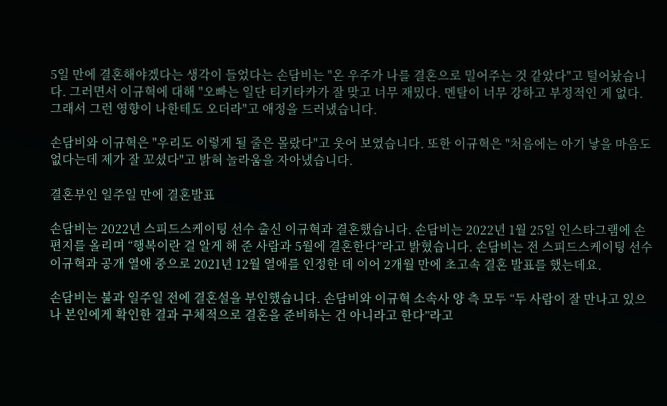5일 만에 결혼해야겠다는 생각이 들었다는 손담비는 "온 우주가 나를 결혼으로 밀어주는 것 같았다"고 털어놨습니다. 그러면서 이규혁에 대해 "오빠는 일단 티키타카가 잘 맞고 너무 재밌다. 멘탈이 너무 강하고 부정적인 게 없다. 그래서 그런 영향이 나한테도 오더라"고 애정을 드러냈습니다.

손담비와 이규혁은 "우리도 이렇게 될 줄은 몰랐다"고 웃어 보였습니다. 또한 이규혁은 "처음에는 아기 낳을 마음도 없다는데 제가 잘 꼬셨다"고 밝혀 놀라움을 자아냈습니다.

결혼부인 일주일 만에 결혼발표

손담비는 2022년 스피드스케이팅 선수 출신 이규혁과 결혼했습니다. 손담비는 2022년 1월 25일 인스타그램에 손 편지를 올리며 “행복이란 걸 알게 해 준 사람과 5월에 결혼한다”라고 밝혔습니다. 손담비는 전 스피드스케이팅 선수 이규혁과 공개 열애 중으로 2021년 12월 열애를 인정한 데 이어 2개월 만에 초고속 결혼 발표를 했는데요.

손담비는 불과 일주일 전에 결혼설을 부인했습니다. 손담비와 이규혁 소속사 양 측 모두 “두 사람이 잘 만나고 있으나 본인에게 확인한 결과 구체적으로 결혼을 준비하는 건 아니라고 한다”라고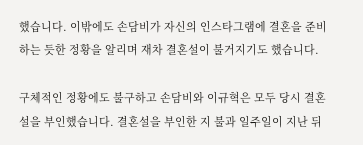했습니다. 이밖에도 손담비가 자신의 인스타그램에 결혼을 준비하는 듯한 정황을 알리며 재차 결혼설이 불거지기도 했습니다.

구체적인 정황에도 불구하고 손담비와 이규혁은 모두 당시 결혼설을 부인했습니다. 결혼설을 부인한 지 불과 일주일이 지난 뒤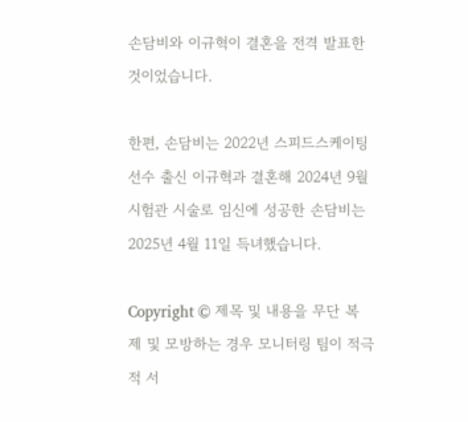손담비와 이규혁이 결혼을 전격 발표한 것이었습니다.

한편, 손담비는 2022년 스피드스케이팅 선수 출신 이규혁과 결혼해 2024년 9월 시험관 시술로 임신에 성공한 손담비는 2025년 4월 11일 득녀했습니다.

Copyright © 제목 및 내용을 무단 복제 및 모방하는 경우 모니터링 팀이 적극적 서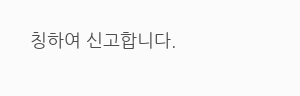칭하여 신고합니다.